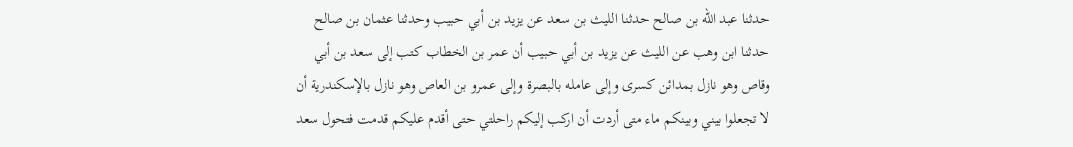حدثنا عبد الله بن صالح حدثنا الليث بن سعد عن يزيد بن أبي حبيب وحدثنا عثمان بن صالح حدثنا ابن وهب عن الليث عن يزيد بن أبي حبيب أن عمر بن الخطاب كتب إلى سعد بن أبي وقاص وهو نازل بمدائن كسرى وإلى عامله بالبصرة وإلى عمرو بن العاص وهو نازل بالإسكندرية أن لا تجعلوا بيني وبينكم ماء متى أردت أن اركب إليكم راحلتي حتى أقدم عليكم قدمت فتحول سعد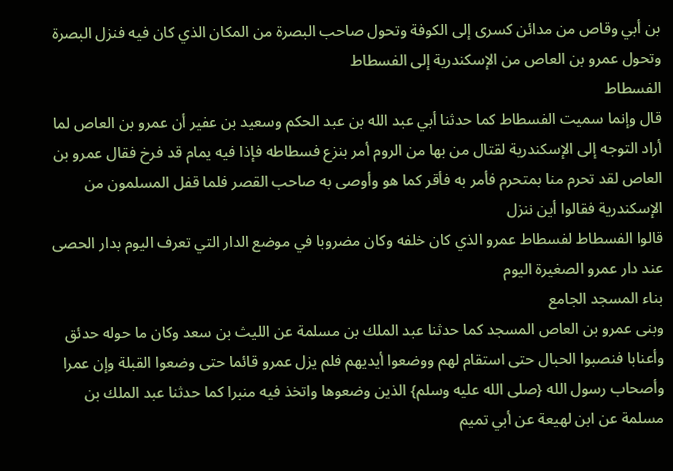بن أبي وقاص من مدائن كسرى إلى الكوفة وتحول صاحب البصرة من المكان الذي كان فيه فنزل البصرة وتحول عمرو بن العاص من الإسكندرية إلى الفسطاط
الفسطاط
قال وإنما سميت الفسطاط كما حدثنا أبي عبد الله بن عبد الحكم وسعيد بن عفير أن عمرو بن العاص لما أراد التوجه إلى الإسكندرية لقتال من بها من الروم أمر بنزع فسطاطه فإذا فيه يمام قد فرخ فقال عمرو بن العاص لقد تحرم منا بمتحرم فأمر به فأقر كما هو وأوصى به صاحب القصر فلما قفل المسلمون من الإسكندرية فقالوا أين ننزل
قالوا الفسطاط لفسطاط عمرو الذي كان خلفه وكان مضروبا في موضع الدار التي تعرف اليوم بدار الحصى عند دار عمرو الصغيرة اليوم
بناء المسجد الجامع
وبنى عمرو بن العاص المسجد كما حدثنا عبد الملك بن مسلمة عن الليث بن سعد وكان ما حوله حدئق وأعنابا فنصبوا الحبال حتى استقام لهم ووضعوا أيديهم فلم يزل عمرو قائما حتى وضعوا القبلة وإن عمرا وأصحاب رسول الله {صلى الله عليه وسلم} الذين وضعوها واتخذ فيه منبرا كما حدثنا عبد الملك بن مسلمة عن ابن لهيعة عن أبي تميم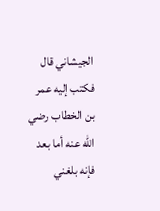الجيشاني قال فكتب إليه عمر بن الخطاب رضي الله عنه أما بعد فإنه بلغني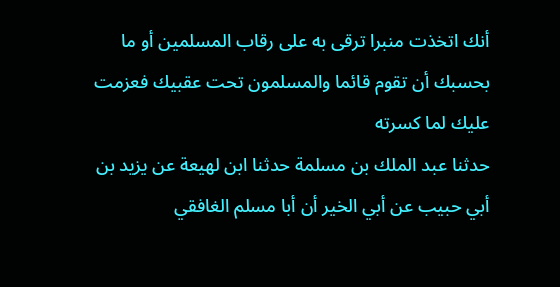أنك اتخذت منبرا ترقى به على رقاب المسلمين أو ما بحسبك أن تقوم قائما والمسلمون تحت عقبيك فعزمت عليك لما كسرته
حدثنا عبد الملك بن مسلمة حدثنا ابن لهيعة عن يزيد بن أبي حبيب عن أبي الخير أن أبا مسلم الغافقي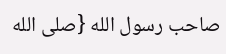صاحب رسول الله {صلى الله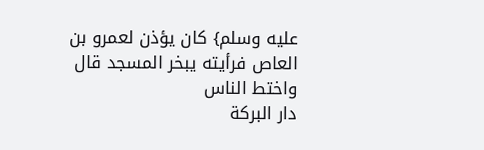عليه وسلم} كان يؤذن لعمرو بن العاص فرأيته يبخر المسجد قال واختط الناس
دار البركة